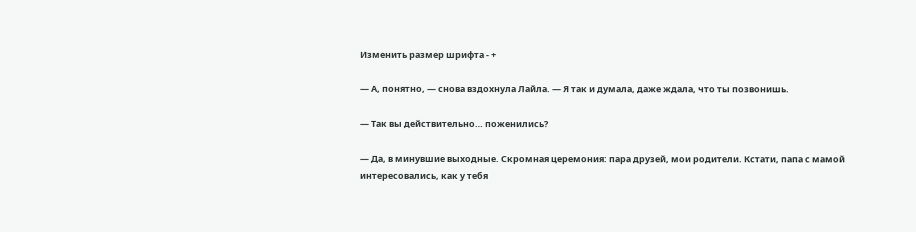Изменить размер шрифта - +

— А, понятно, — снова вздохнула Лайла. — Я так и думала, даже ждала, что ты позвонишь.

— Так вы действительно… поженились?

— Да, в минувшие выходные. Скромная церемония: пара друзей, мои родители. Кстати, папа с мамой интересовались, как у тебя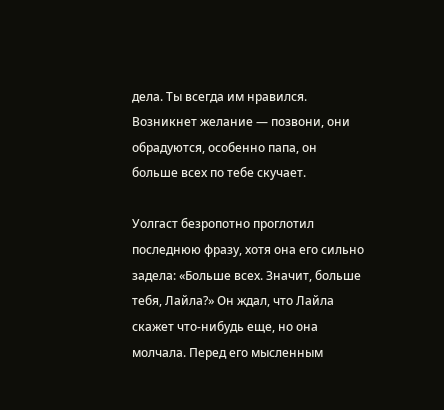дела. Ты всегда им нравился. Возникнет желание — позвони, они обрадуются, особенно папа, он больше всех по тебе скучает.

Уолгаст безропотно проглотил последнюю фразу, хотя она его сильно задела: «Больше всех. Значит, больше тебя, Лайла?» Он ждал, что Лайла скажет что-нибудь еще, но она молчала. Перед его мысленным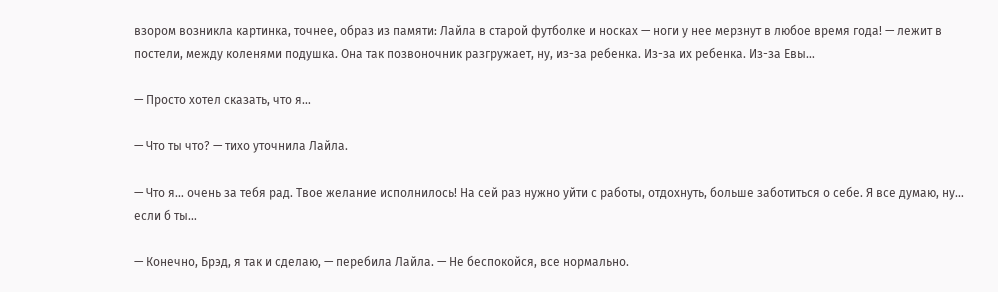взором возникла картинка, точнее, образ из памяти: Лайла в старой футболке и носках — ноги у нее мерзнут в любое время года! — лежит в постели, между коленями подушка. Она так позвоночник разгружает, ну, из-за ребенка. Из-за их ребенка. Из-за Евы…

— Просто хотел сказать, что я…

— Что ты что? — тихо уточнила Лайла.

— Что я… очень за тебя рад. Твое желание исполнилось! На сей раз нужно уйти с работы, отдохнуть, больше заботиться о себе. Я все думаю, ну… если б ты…

— Конечно, Брэд, я так и сделаю, — перебила Лайла. — Не беспокойся, все нормально.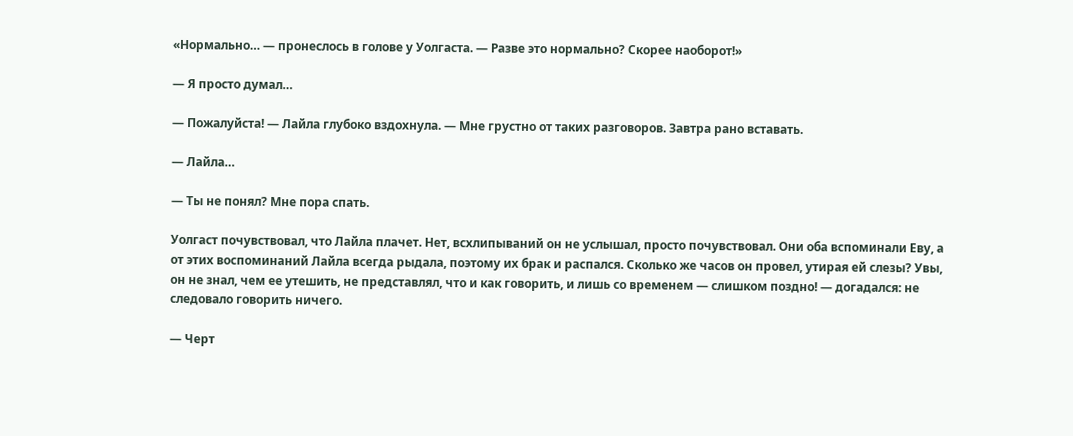«Нормально… — пронеслось в голове у Уолгаста. — Разве это нормально? Скорее наоборот!»

— Я просто думал…

— Пожалуйста! — Лайла глубоко вздохнула. — Мне грустно от таких разговоров. Завтра рано вставать.

— Лайла…

— Ты не понял? Мне пора спать.

Уолгаст почувствовал, что Лайла плачет. Нет, всхлипываний он не услышал, просто почувствовал. Они оба вспоминали Еву, а от этих воспоминаний Лайла всегда рыдала, поэтому их брак и распался. Сколько же часов он провел, утирая ей слезы? Увы, он не знал, чем ее утешить, не представлял, что и как говорить, и лишь со временем — слишком поздно! — догадался: не следовало говорить ничего.

— Черт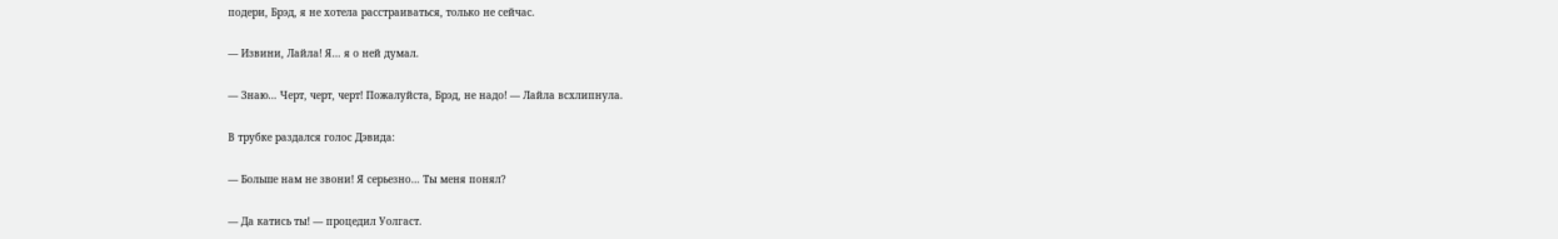подери, Брэд, я не хотела расстраиваться, только не сейчас.

— Извини, Лайла! Я… я о ней думал.

— Знаю… Черт, черт, черт! Пожалуйста, Брэд, не надо! — Лайла всхлипнула.

В трубке раздался голос Дэвида:

— Больше нам не звони! Я серьезно… Ты меня понял?

— Да катись ты! — процедил Уолгаст.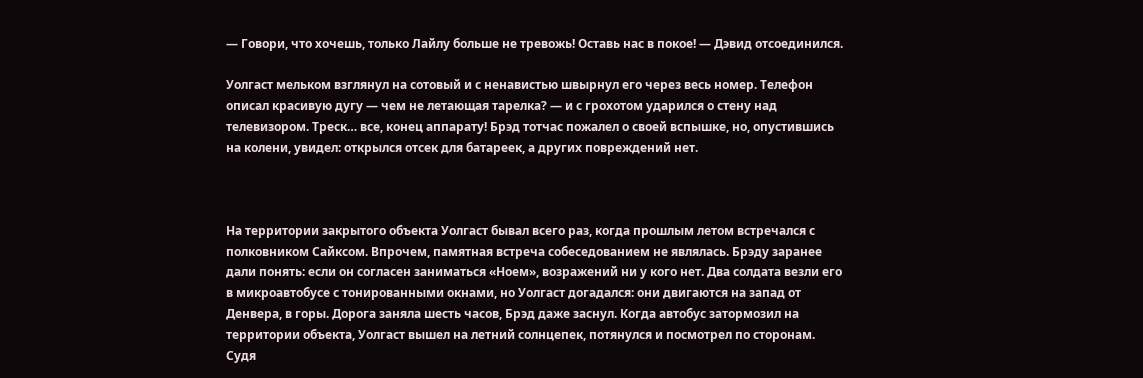— Говори, что хочешь, только Лайлу больше не тревожь! Оставь нас в покое! — Дэвид отсоединился.

Уолгаст мельком взглянул на сотовый и с ненавистью швырнул его через весь номер. Телефон описал красивую дугу — чем не летающая тарелка? — и с грохотом ударился о стену над телевизором. Треск… все, конец аппарату! Брэд тотчас пожалел о своей вспышке, но, опустившись на колени, увидел: открылся отсек для батареек, а других повреждений нет.



На территории закрытого объекта Уолгаст бывал всего раз, когда прошлым летом встречался с полковником Сайксом. Впрочем, памятная встреча собеседованием не являлась. Брэду заранее дали понять: если он согласен заниматься «Ноем», возражений ни у кого нет. Два солдата везли его в микроавтобусе с тонированными окнами, но Уолгаст догадался: они двигаются на запад от Денвера, в горы. Дорога заняла шесть часов, Брэд даже заснул. Когда автобус затормозил на территории объекта, Уолгаст вышел на летний солнцепек, потянулся и посмотрел по сторонам. Судя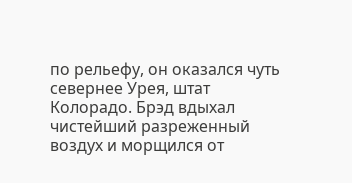по рельефу, он оказался чуть севернее Урея, штат Колорадо. Брэд вдыхал чистейший разреженный воздух и морщился от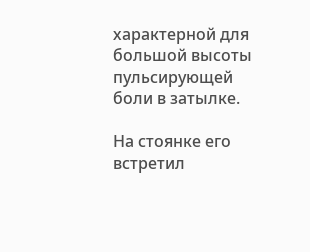характерной для большой высоты пульсирующей боли в затылке.

На стоянке его встретил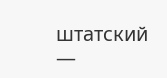штатский —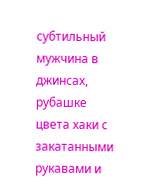субтильный мужчина в джинсах, рубашке цвета хаки с закатанными рукавами и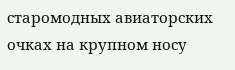старомодных авиаторских очках на крупном носу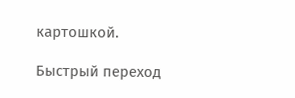картошкой.

Быстрый переход